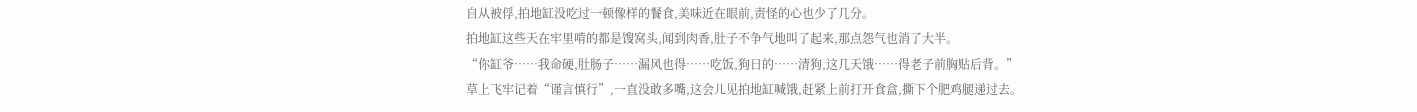自从被俘,拍地缸没吃过一顿像样的餐食,美味近在眼前,责怪的心也少了几分。
拍地缸这些天在牢里啃的都是馊窝头,闻到肉香,肚子不争气地叫了起来,那点怨气也消了大半。
“你缸爷……我命硬,肚肠子……漏风也得……吃饭,狗日的……清狗,这几天饿……得老子前胸贴后背。”
草上飞牢记着“谨言慎行”,一直没敢多嘴,这会儿见拍地缸喊饿,赶紧上前打开食盒,撕下个肥鸡腿递过去。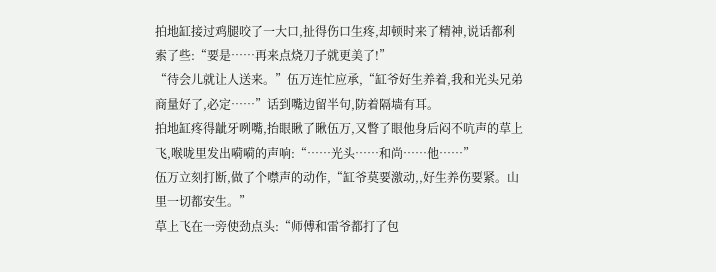拍地缸接过鸡腿咬了一大口,扯得伤口生疼,却顿时来了精神,说话都利索了些:“要是……再来点烧刀子就更美了!”
“待会儿就让人送来。”伍万连忙应承,“缸爷好生养着,我和光头兄弟商量好了,必定……”话到嘴边留半句,防着隔墙有耳。
拍地缸疼得龇牙咧嘴,抬眼瞅了瞅伍万,又瞥了眼他身后闷不吭声的草上飞,喉咙里发出嗬嗬的声响:“……光头……和尚……他……”
伍万立刻打断,做了个噤声的动作,“缸爷莫要激动,,好生养伤要紧。山里一切都安生。”
草上飞在一旁使劲点头:“师傅和雷爷都打了包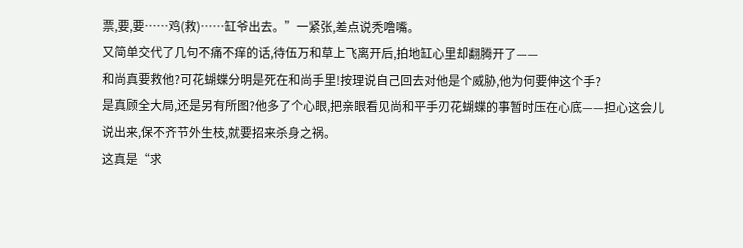票,要,要……鸡(救)……缸爷出去。”一紧张,差点说秃噜嘴。
又简单交代了几句不痛不痒的话,待伍万和草上飞离开后,拍地缸心里却翻腾开了——
和尚真要救他?可花蝴蝶分明是死在和尚手里!按理说自己回去对他是个威胁,他为何要伸这个手?
是真顾全大局,还是另有所图?他多了个心眼,把亲眼看见尚和平手刃花蝴蝶的事暂时压在心底——担心这会儿说出来,保不齐节外生枝,就要招来杀身之祸。
这真是“求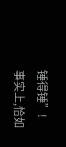锤得锤”!
事实上,恰如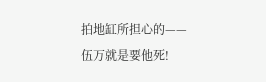拍地缸所担心的——
伍万就是要他死!